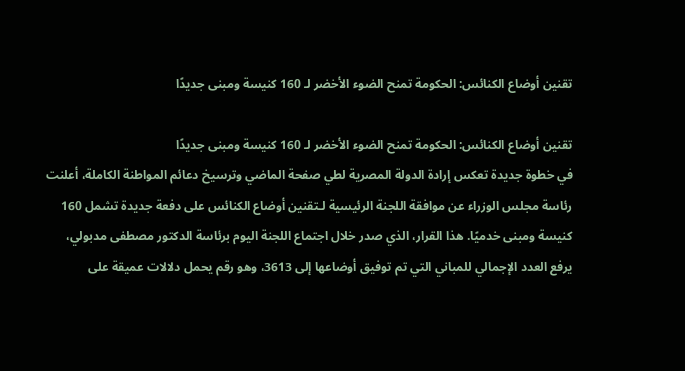تقنين أوضاع الكنائس: الحكومة تمنح الضوء الأخضر لـ 160 كنيسة ومبنى جديدًا

تقنين أوضاع الكنائس: الحكومة تمنح الضوء الأخضر لـ 160 كنيسة ومبنى جديدًا
في خطوة جديدة تعكس إرادة الدولة المصرية لطي صفحة الماضي وترسيخ دعائم المواطنة الكاملة، أعلنت رئاسة مجلس الوزراء عن موافقة اللجنة الرئيسية لـتقنين أوضاع الكنائس على دفعة جديدة تشمل 160 كنيسة ومبنى خدميًا. هذا القرار، الذي صدر خلال اجتماع اللجنة اليوم برئاسة الدكتور مصطفى مدبولي، يرفع العدد الإجمالي للمباني التي تم توفيق أوضاعها إلى 3613، وهو رقم يحمل دلالات عميقة على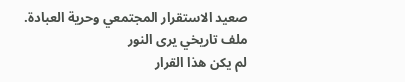صعيد الاستقرار المجتمعي وحرية العبادة.
ملف تاريخي يرى النور
لم يكن هذا القرار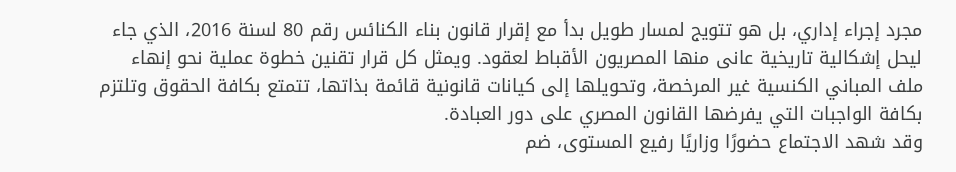مجرد إجراء إداري، بل هو تتويج لمسار طويل بدأ مع إقرار قانون بناء الكنائس رقم 80 لسنة 2016، الذي جاء ليحل إشكالية تاريخية عانى منها المصريون الأقباط لعقود. ويمثل كل قرار تقنين خطوة عملية نحو إنهاء ملف المباني الكنسية غير المرخصة، وتحويلها إلى كيانات قانونية قائمة بذاتها، تتمتع بكافة الحقوق وتلتزم بكافة الواجبات التي يفرضها القانون المصري على دور العبادة.
وقد شهد الاجتماع حضورًا وزاريًا رفيع المستوى، ضم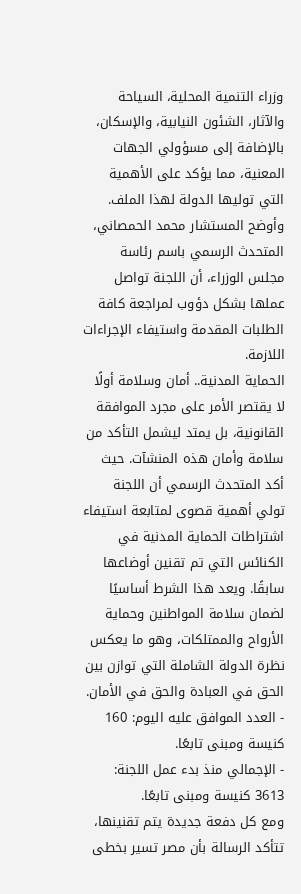وزراء التنمية المحلية، السياحة والآثار، الشئون النيابية، والإسكان، بالإضافة إلى مسؤولي الجهات المعنية، مما يؤكد على الأهمية التي توليها الدولة لهذا الملف. وأوضح المستشار محمد الحمصاني، المتحدث الرسمي باسم رئاسة مجلس الوزراء، أن اللجنة تواصل عملها بشكل دؤوب لمراجعة كافة الطلبات المقدمة واستيفاء الإجراءات اللازمة.
الحماية المدنية.. أمان وسلامة أولًا
لا يقتصر الأمر على مجرد الموافقة القانونية، بل يمتد ليشمل التأكد من سلامة وأمان هذه المنشآت. حيث أكد المتحدث الرسمي أن اللجنة تولي أهمية قصوى لمتابعة استيفاء اشتراطات الحماية المدنية في الكنائس التي تم تقنين أوضاعها سابقًا. ويعد هذا الشرط أساسيًا لضمان سلامة المواطنين وحماية الأرواح والممتلكات، وهو ما يعكس نظرة الدولة الشاملة التي توازن بين الحق في العبادة والحق في الأمان.
- العدد الموافق عليه اليوم: 160 كنيسة ومبنى تابعًا.
- الإجمالي منذ بدء عمل اللجنة: 3613 كنيسة ومبنى تابعًا.
ومع كل دفعة جديدة يتم تقنينها، تتأكد الرسالة بأن مصر تسير بخطى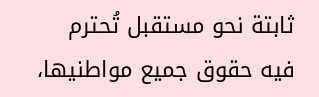ثابتة نحو مستقبل تُحترم فيه حقوق جميع مواطنيها،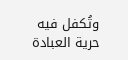وتُكفل فيه حرية العبادة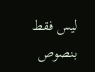ليس فقط بنصوص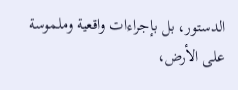الدستور، بل بإجراءات واقعية وملموسة على الأرض،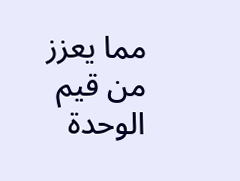مما يعزز من قيم الوحدة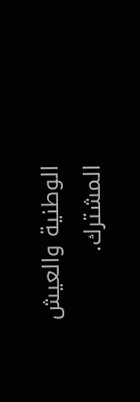الوطنية والعيش المشترك.